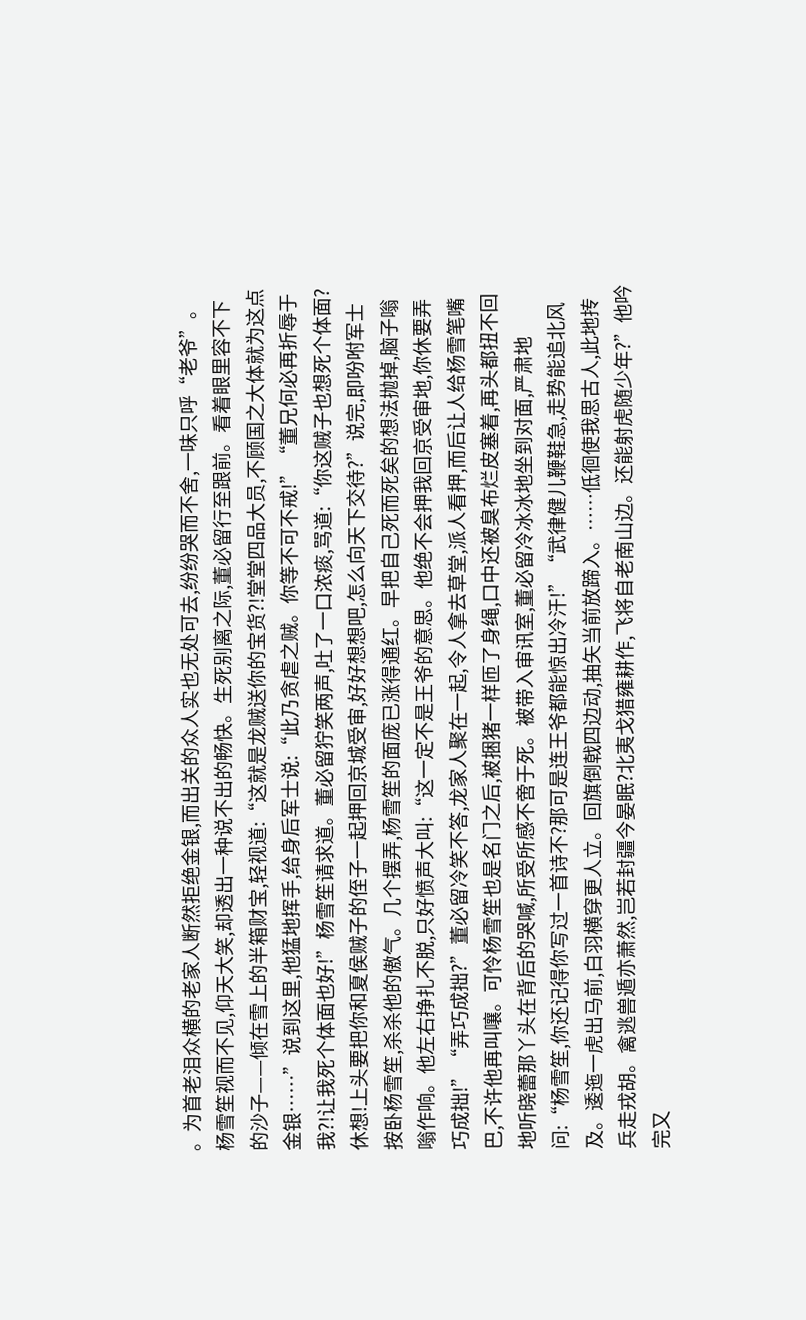。为首老泪众横的老家人断然拒绝金银,而出关的众人实也无处可去,纷纷哭而不舍,一味只呼“老爷”。杨雪笙视而不见,仰天大笑,却透出一种说不出的畅快。生死别离之际,董必留行至跟前。看着眼里容不下的沙子——倾在雪上的半箱财宝,轻视道:“这就是龙贼送你的宝货?!堂堂四品大员,不顾国之大体就为这点金银……”说到这里,他猛地挥手,给身后军士说:“此乃贪虐之贼。你等不可不戒!”“董兄何必再折辱于我?!让我死个体面也好!”杨雪笙请求道。董必留狞笑两声,吐了一口浓痰,骂道:“你这贼子也想死个体面?休想!上头要把你和夏侯贼子的侄子一起押回京城受审,好好想想吧,怎么向天下交待?”说完,即吩咐军士按卧杨雪笙,杀杀他的傲气。几个摆弄,杨雪笙的面庞已涨得通红。早把自己死而死矣的想法抛掉,脑子嗡嗡作响。他左右挣扎不脱,只好愤声大叫:“这一定不是王爷的意思。他绝不会押我回京受审地,你休要弄巧成拙!”“弄巧成拙?”董必留冷笑不答,龙家人聚在一起,令人拿去草堂,派人看押,而后让人给杨雪笔嘴巴,不许他再叫嚷。可怜杨雪笙也是名门之后,被捆猪一样匝了身绳,口中还被臭布烂皮塞着,再头都扭不回地听晓蕾那丫头在背后的哭喊,所受所感不啻于死。被带入审讯室,董必留冷冰冰地坐到对面,严肃地问:“杨雪笙,你还记得你写过一首诗不?那可是连王爷都能惊出冷汗!”“武律健儿鞭鞋急,走势能追北风及。逶迤一虎出马前,白羽横穿更人立。回旗倒戟四边动,抽矢当前放蹄入。……低徊使我思古人,此地抟兵走戎胡。禽逃兽遁亦萧然,岂若封疆今晏眠?北夷戈猎雍耕作,飞将自老南山边。还能射虎随少年?”他吟完又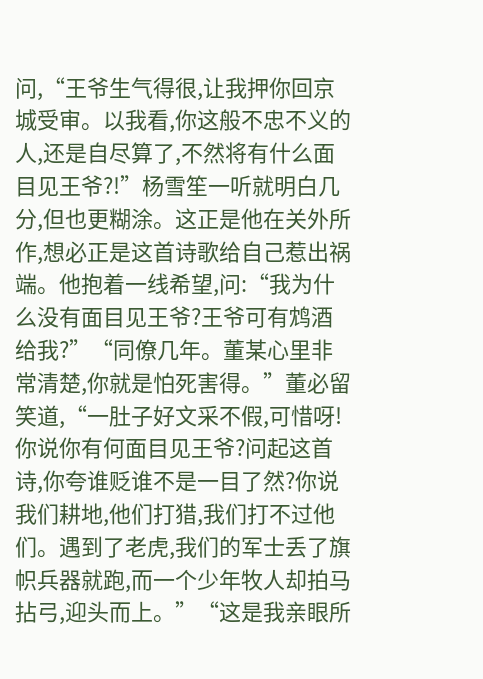问,“王爷生气得很,让我押你回京城受审。以我看,你这般不忠不义的人,还是自尽算了,不然将有什么面目见王爷?!”杨雪笙一听就明白几分,但也更糊涂。这正是他在关外所作,想必正是这首诗歌给自己惹出祸端。他抱着一线希望,问:“我为什么没有面目见王爷?王爷可有鸩酒给我?”“同僚几年。董某心里非常清楚,你就是怕死害得。”董必留笑道,“一肚子好文采不假,可惜呀!你说你有何面目见王爷?问起这首诗,你夸谁贬谁不是一目了然?你说我们耕地,他们打猎,我们打不过他们。遇到了老虎,我们的军士丢了旗帜兵器就跑,而一个少年牧人却拍马拈弓,迎头而上。”“这是我亲眼所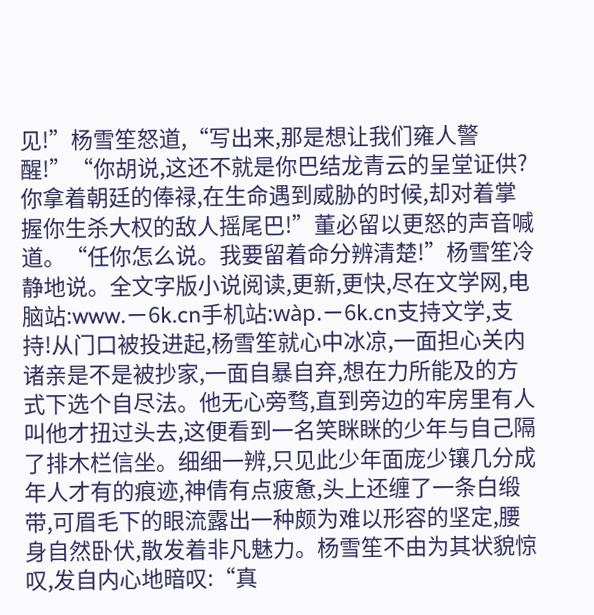见!”杨雪笙怒道,“写出来,那是想让我们雍人警醒!”“你胡说,这还不就是你巴结龙青云的呈堂证供?你拿着朝廷的俸禄,在生命遇到威胁的时候,却对着掌握你生杀大权的敌人摇尾巴!”董必留以更怒的声音喊道。“任你怎么说。我要留着命分辨清楚!”杨雪笙冷静地说。全文字版小说阅读,更新,更快,尽在文学网,电脑站:www.ㄧ6k.cn手机站:wàp.ㄧ6k.cn支持文学,支持!从门口被投进起,杨雪笙就心中冰凉,一面担心关内诸亲是不是被抄家,一面自暴自弃,想在力所能及的方式下选个自尽法。他无心旁骛,直到旁边的牢房里有人叫他才扭过头去,这便看到一名笑眯眯的少年与自己隔了排木栏信坐。细细一辨,只见此少年面庞少镶几分成年人才有的痕迹,神倩有点疲惫,头上还缠了一条白缎带,可眉毛下的眼流露出一种颇为难以形容的坚定,腰身自然卧伏,散发着非凡魅力。杨雪笙不由为其状貌惊叹,发自内心地暗叹:“真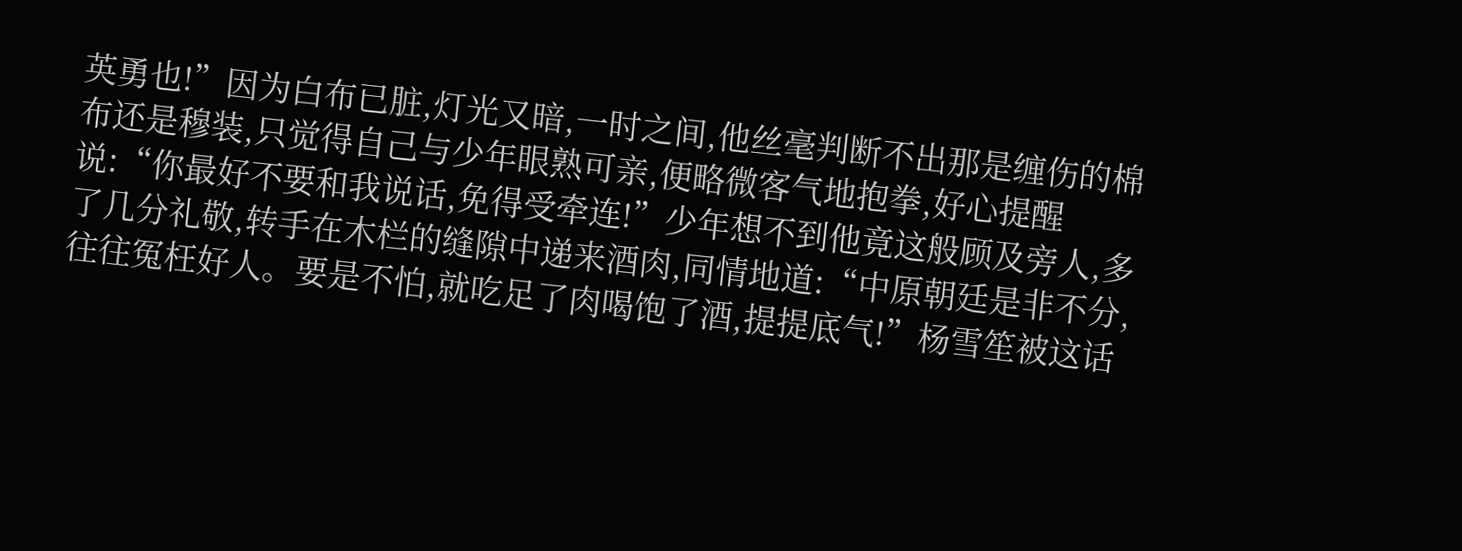英勇也!”因为白布已脏,灯光又暗,一时之间,他丝毫判断不出那是缠伤的棉布还是穆装,只觉得自己与少年眼熟可亲,便略微客气地抱拳,好心提醒说:“你最好不要和我说话,免得受牵连!”少年想不到他竟这般顾及旁人,多了几分礼敬,转手在木栏的缝隙中递来酒肉,同情地道:“中原朝廷是非不分,往往冤枉好人。要是不怕,就吃足了肉喝饱了酒,提提底气!”杨雪笙被这话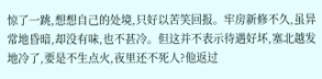惊了一跳,想想自己的处境,只好以苦笑回报。牢房新修不久,虽异常地昏暗,却没有味,也不甚冷。但这并不表示待遇好坏,塞北越发地冷了,要是不生点火,夜里还不死人?他返过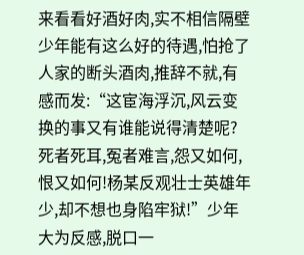来看看好酒好肉,实不相信隔壁少年能有这么好的待遇,怕抢了人家的断头酒肉,推辞不就,有感而发:“这宦海浮沉,风云变换的事又有谁能说得清楚呢?死者死耳,冤者难言,怨又如何,恨又如何!杨某反观壮士英雄年少,却不想也身陷牢狱!”少年大为反感,脱口一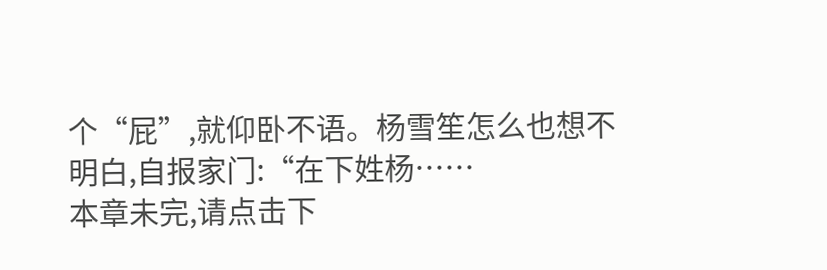个“屁”,就仰卧不语。杨雪笙怎么也想不明白,自报家门:“在下姓杨……
本章未完,请点击下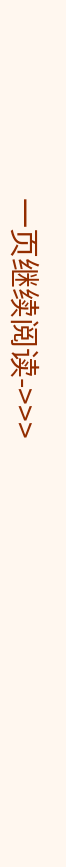一页继续阅读->>>